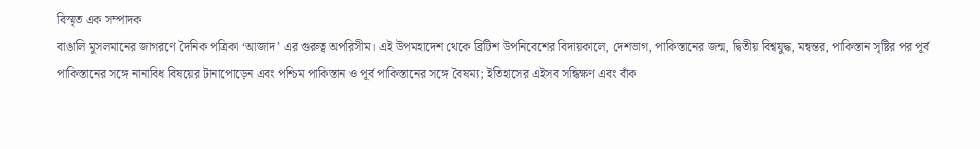বিস্মৃত এক সম্পাদক
বাঙালি মুসলমানের জাগরণে দৈনিক পত্রিকা ‘আজাদ’ এর গুরুত্ব অপরিসীম। এই উপমহাদেশ থেকে ব্রিটিশ উপনিবেশের বিদায়কালে, দেশভাগ, পাকিস্তানের জন্ম, দ্বিতীয় বিশ্বযুদ্ধ, মন্বন্তর, পাকিস্তান সৃষ্টির পর পূর্ব পাকিস্তানের সঙ্গে নানাবিধ বিষয়ের টানাপোড়েন এবং পশ্চিম পাকিস্তান ও পূর্ব পাকিস্তানের সঙ্গে বৈষম্য; ইতিহাসের এইসব সন্ধিক্ষণ এবং বাঁক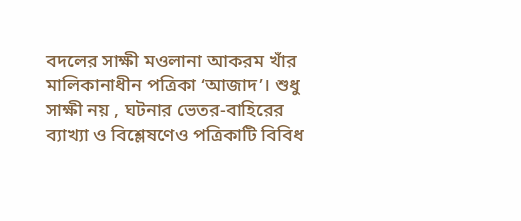বদলের সাক্ষী মওলানা আকরম খাঁর মালিকানাধীন পত্রিকা ‘আজাদ’। শুধু সাক্ষী নয় , ঘটনার ভেতর-বাহিরের ব্যাখ্যা ও বিশ্লেষণেও পত্রিকাটি বিবিধ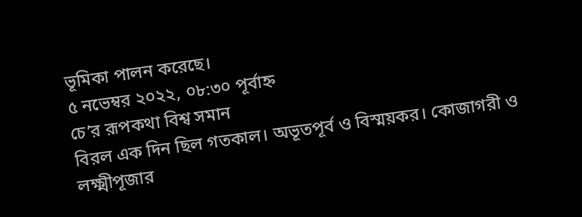ভূমিকা পালন করেছে।
৫ নভেম্বর ২০২২, ০৮:৩০ পূর্বাহ্ন
চে’র রূপকথা বিশ্ব সমান
বিরল এক দিন ছিল গতকাল। অভূতপূর্ব ও বিস্ময়কর। কোজাগরী ও লক্ষ্মীপূজার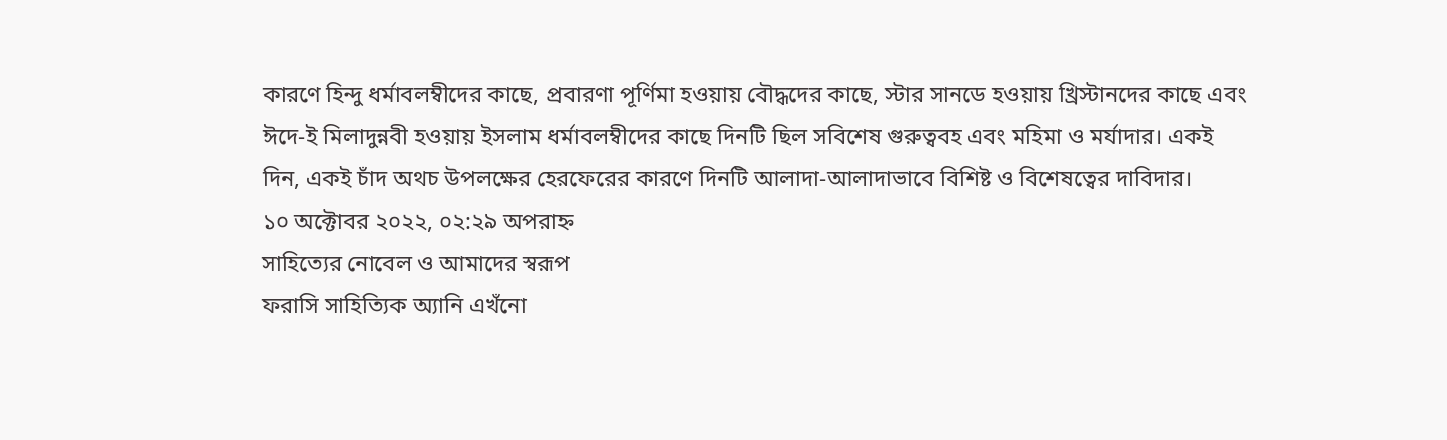কারণে হিন্দু ধর্মাবলম্বীদের কাছে, প্রবারণা পূর্ণিমা হওয়ায় বৌদ্ধদের কাছে, স্টার সানডে হওয়ায় খ্রিস্টানদের কাছে এবং ঈদে-ই মিলাদুন্নবী হওয়ায় ইসলাম ধর্মাবলম্বীদের কাছে দিনটি ছিল সবিশেষ গুরুত্ববহ এবং মহিমা ও মর্যাদার। একই দিন, একই চাঁদ অথচ উপলক্ষের হেরফেরের কারণে দিনটি আলাদা-আলাদাভাবে বিশিষ্ট ও বিশেষত্বের দাবিদার।
১০ অক্টোবর ২০২২, ০২:২৯ অপরাহ্ন
সাহিত্যের নোবেল ও আমাদের স্বরূপ
ফরাসি সাহিত্যিক অ্যানি এখঁনো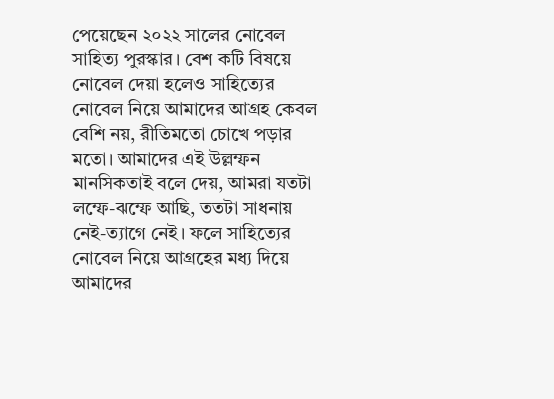পেয়েছেন ২০২২ সালের নোবেল সাহিত্য পুরস্কার। বেশ কটি বিষয়ে নোবেল দেয়া হলেও সাহিত্যের নোবেল নিয়ে আমাদের আগ্রহ কেবল বেশি নয়, রীতিমতো চোখে পড়ার মতো। আমাদের এই উল্লম্ফন মানসিকতাই বলে দেয়, আমরা যতটা লম্ফে-ঝম্ফে আছি, ততটা সাধনায় নেই-ত্যাগে নেই। ফলে সাহিত্যের নোবেল নিয়ে আগ্রহের মধ্য দিয়ে আমাদের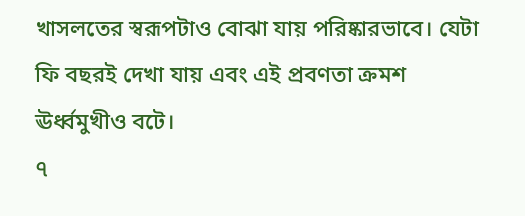খাসলতের স্বরূপটাও বোঝা যায় পরিষ্কারভাবে। যেটা ফি বছরই দেখা যায় এবং এই প্রবণতা ক্রমশ ঊর্ধ্বমুখীও বটে।
৭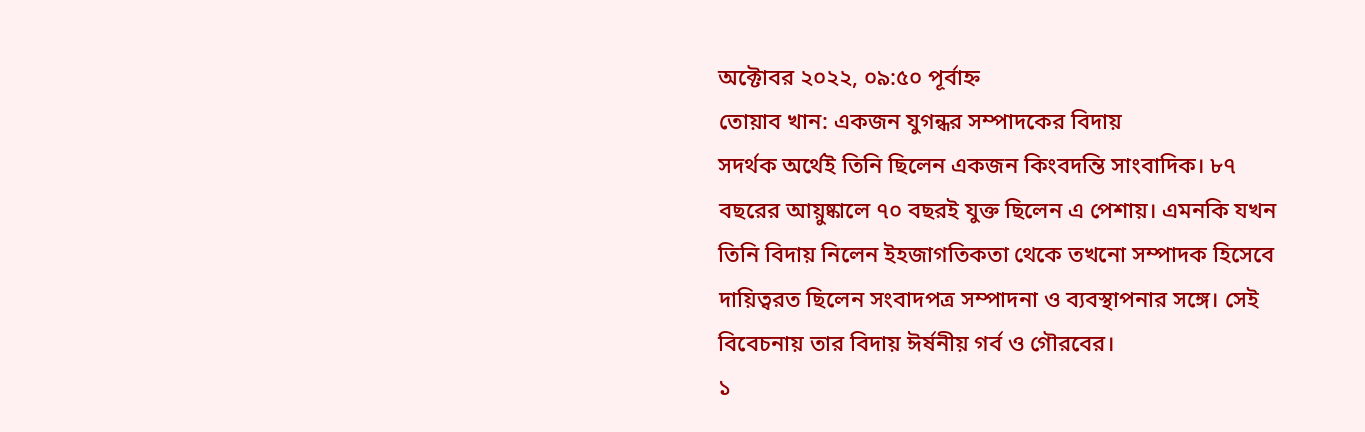অক্টোবর ২০২২, ০৯:৫০ পূর্বাহ্ন
তোয়াব খান: একজন যুগন্ধর সম্পাদকের বিদায়
সদর্থক অর্থেই তিনি ছিলেন একজন কিংবদন্তি সাংবাদিক। ৮৭ বছরের আয়ুষ্কালে ৭০ বছরই যুক্ত ছিলেন এ পেশায়। এমনকি যখন তিনি বিদায় নিলেন ইহজাগতিকতা থেকে তখনো সম্পাদক হিসেবে দায়িত্বরত ছিলেন সংবাদপত্র সম্পাদনা ও ব্যবস্থাপনার সঙ্গে। সেই বিবেচনায় তার বিদায় ঈর্ষনীয় গর্ব ও গৌরবের।
১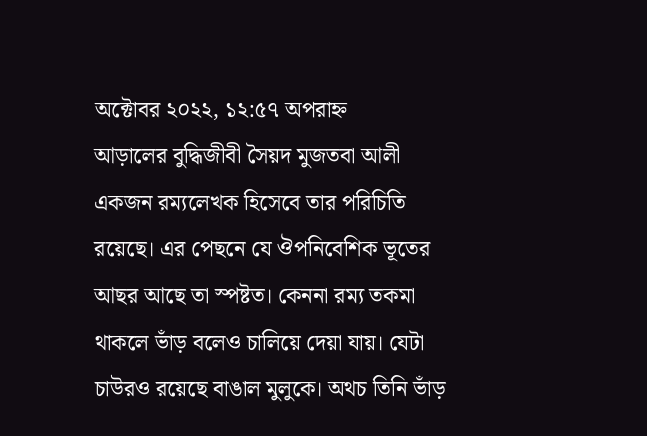অক্টোবর ২০২২, ১২:৫৭ অপরাহ্ন
আড়ালের বুদ্ধিজীবী সৈয়দ মুজতবা আলী
একজন রম্যলেখক হিসেবে তার পরিচিতি রয়েছে। এর পেছনে যে ঔপনিবেশিক ভূতের আছর আছে তা স্পষ্টত। কেননা রম্য তকমা থাকলে ভাঁড় বলেও চালিয়ে দেয়া যায়। যেটা চাউরও রয়েছে বাঙাল মুলুকে। অথচ তিনি ভাঁড়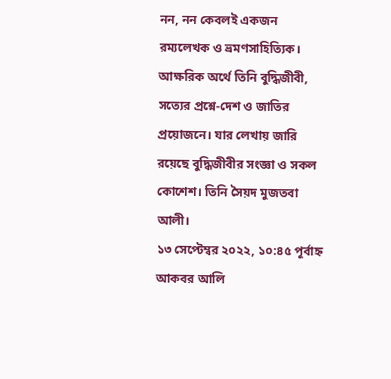নন, নন কেবলই একজন রম্যলেখক ও ভ্রমণসাহিত্যিক। আক্ষরিক অর্থে তিনি বুদ্ধিজীবী, সত্যের প্রশ্নে-দেশ ও জাতির প্রয়োজনে। যার লেখায় জারি রয়েছে বুদ্ধিজীবীর সংজ্ঞা ও সকল কোশেশ। তিনি সৈয়দ মুজতবা আলী।
১৩ সেপ্টেম্বর ২০২২, ১০:৪৫ পূর্বাহ্ন
আকবর আলি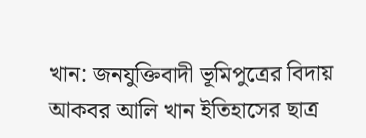খান: জনযুক্তিবাদী ভূমিপুত্রের বিদায়
আকবর আলি খান ইতিহাসের ছাত্র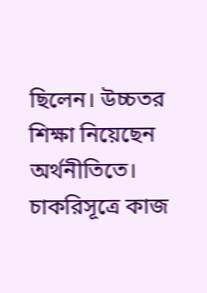ছিলেন। উচ্চতর শিক্ষা নিয়েছেন অর্থনীতিতে। চাকরিসূত্রে কাজ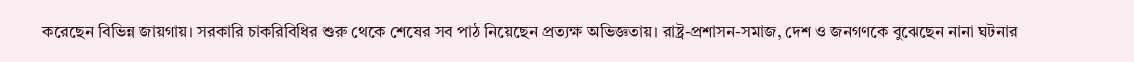করেছেন বিভিন্ন জায়গায়। সরকারি চাকরিবিধির শুরু থেকে শেষের সব পাঠ নিয়েছেন প্রত্যক্ষ অভিজ্ঞতায়। রাষ্ট্র-প্রশাসন-সমাজ, দেশ ও জনগণকে বুঝেছেন নানা ঘটনার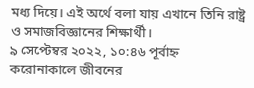মধ্য দিয়ে। এই অর্থে বলা যায় এখানে তিনি রাষ্ট্র ও সমাজবিজ্ঞানের শিক্ষার্থী।
৯ সেপ্টেম্বর ২০২২, ১০:৪৬ পূর্বাহ্ন
করোনাকালে জীবনের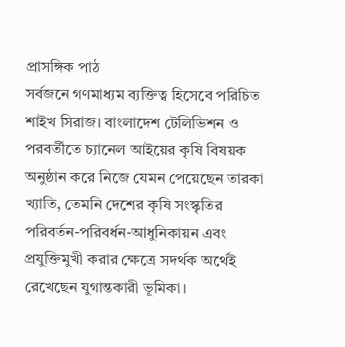প্রাসঙ্গিক পাঠ
সর্বজনে গণমাধ্যম ব্যক্তিত্ব হিসেবে পরিচিত শাইখ সিরাজ। বাংলাদেশ টেলিভিশন ও পরবর্তীতে চ্যানেল আইয়ের কৃষি বিষয়ক অনুষ্ঠান করে নিজে যেমন পেয়েছেন তারকা খ্যাতি, তেমনি দেশের কৃষি সংস্কৃতির পরিবর্তন-পরিবর্ধন-আধুনিকায়ন এবং প্রযুক্তিমুখী করার ক্ষেত্রে সদর্থক অর্থেই রেখেছেন যুগান্তকারী ভূমিকা।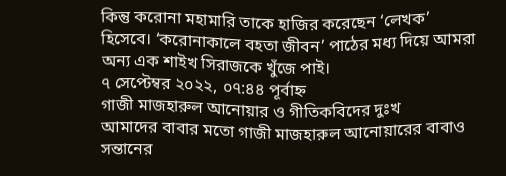কিন্তু করোনা মহামারি তাকে হাজির করেছেন ‘লেখক’ হিসেবে। ‘করোনাকালে বহতা জীবন’ পাঠের মধ্য দিয়ে আমরা অন্য এক শাইখ সিরাজকে খুঁজে পাই।
৭ সেপ্টেম্বর ২০২২, ০৭:৪৪ পূর্বাহ্ন
গাজী মাজহারুল আনোয়ার ও গীতিকবিদের দুঃখ
আমাদের বাবার মতো গাজী মাজহারুল আনোয়ারের বাবাও সন্তানের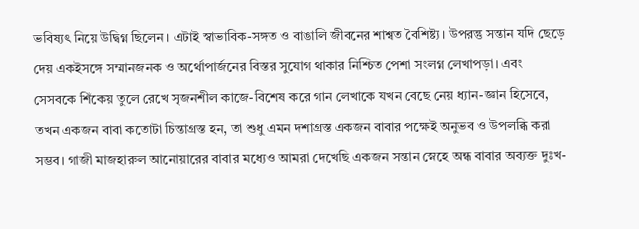ভবিষ্যৎ নিয়ে উদ্বিগ্ন ছিলেন। এটাই স্বাভাবিক-সঙ্গত ও বাঙালি জীবনের শাশ্বত বৈশিষ্ট্য। উপরন্তু সন্তান যদি ছেড়ে দেয় একইসঙ্গে সম্মানজনক ও অর্থোপার্জনের বিস্তর সুযোগ থাকার নিশ্চিত পেশা সংলগ্ন লেখাপড়া। এবং সেসবকে শিঁকেয় তুলে রেখে সৃজনশীল কাজে-বিশেষ করে গান লেখাকে যখন বেছে নেয় ধ্যান-জ্ঞান হিসেবে, তখন একজন বাবা কতোটা চিন্তাগ্রস্ত হন, তা শুধু এমন দশাগ্রস্ত একজন বাবার পক্ষেই অনুভব ও উপলব্ধি করা সম্ভব। গাজী মাজহারুল আনোয়ারের বাবার মধ্যেও আমরা দেখেছি একজন সন্তান স্নেহে অন্ধ বাবার অব্যক্ত দুঃখ-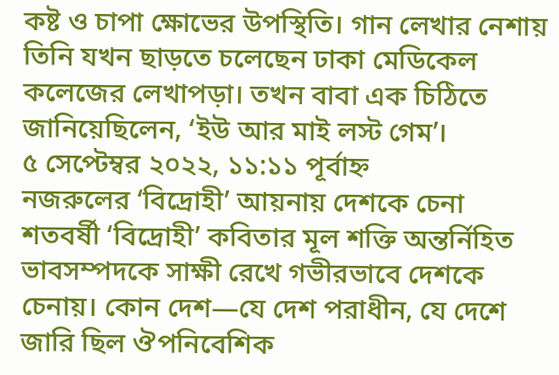কষ্ট ও চাপা ক্ষোভের উপস্থিতি। গান লেখার নেশায় তিনি যখন ছাড়তে চলেছেন ঢাকা মেডিকেল কলেজের লেখাপড়া। তখন বাবা এক চিঠিতে জানিয়েছিলেন, ‘ইউ আর মাই লস্ট গেম’।
৫ সেপ্টেম্বর ২০২২, ১১:১১ পূর্বাহ্ন
নজরুলের ‘বিদ্রোহী’ আয়নায় দেশকে চেনা
শতবর্ষী ‘বিদ্রোহী’ কবিতার মূল শক্তি অন্তর্নিহিত ভাবসম্পদকে সাক্ষী রেখে গভীরভাবে দেশকে চেনায়। কোন দেশ—যে দেশ পরাধীন, যে দেশে জারি ছিল ঔপনিবেশিক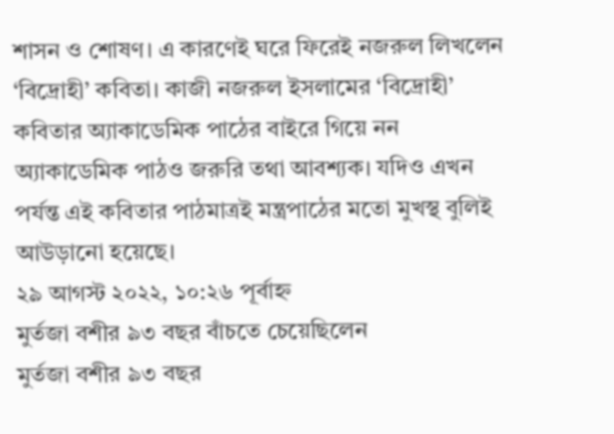শাসন ও শোষণ। এ কারণেই ঘরে ফিরেই নজরুল লিখলেন ‘বিদ্রোহী’ কবিতা। কাজী নজরুল ইসলামের ‘বিদ্রোহী’ কবিতার অ্যাকাডেমিক পাঠের বাইরে গিয়ে নন অ্যাকাডেমিক পাঠও জরুরি তথা আবশ্যক। যদিও এখন পর্যন্ত এই কবিতার পাঠমাত্রই মন্ত্রপাঠের মতো মুখস্থ বুলিই আউড়ানো হয়েছে।
২৯ আগস্ট ২০২২, ১০:২৬ পূর্বাহ্ন
মুর্তজা বশীর ৯৩ বছর বাঁচতে চেয়েছিলেন
মুর্তজা বশীর ৯৩ বছর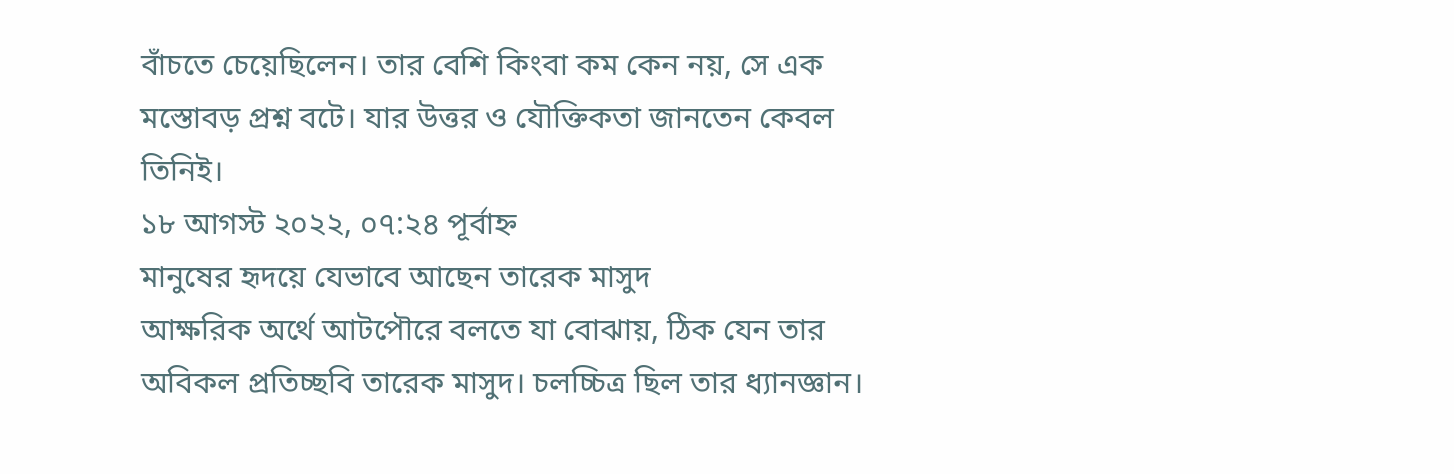বাঁচতে চেয়েছিলেন। তার বেশি কিংবা কম কেন নয়, সে এক মস্তোবড় প্রশ্ন বটে। যার উত্তর ও যৌক্তিকতা জানতেন কেবল তিনিই।
১৮ আগস্ট ২০২২, ০৭:২৪ পূর্বাহ্ন
মানুষের হৃদয়ে যেভাবে আছেন তারেক মাসুদ
আক্ষরিক অর্থে আটপৌরে বলতে যা বোঝায়, ঠিক যেন তার অবিকল প্রতিচ্ছবি তারেক মাসুদ। চলচ্চিত্র ছিল তার ধ্যানজ্ঞান।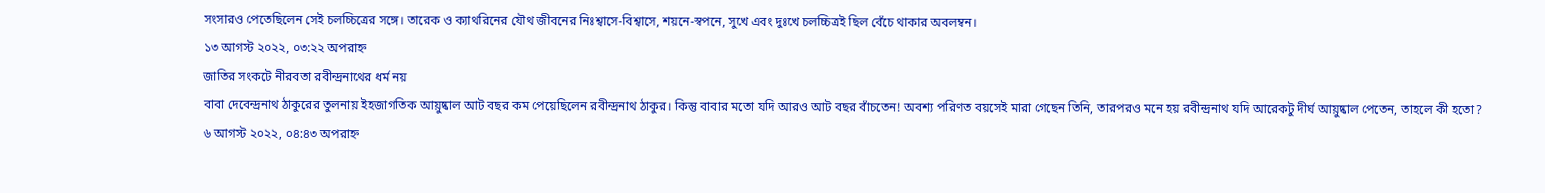সংসারও পেতেছিলেন সেই চলচ্চিত্রের সঙ্গে। তারেক ও ক্যাথরিনের যৌথ জীবনের নিঃশ্বাসে-বিশ্বাসে, শয়নে-স্বপনে, সুখে এবং দুঃখে চলচ্চিত্রই ছিল বেঁচে থাকার অবলম্বন।
১৩ আগস্ট ২০২২, ০৩:২২ অপরাহ্ন
জাতির সংকটে নীরবতা রবীন্দ্রনাথের ধর্ম নয়
বাবা দেবেন্দ্রনাথ ঠাকুরের তুলনায় ইহজাগতিক আয়ুষ্কাল আট বছর কম পেয়েছিলেন রবীন্দ্রনাথ ঠাকুর। কিন্তু বাবার মতো যদি আরও আট বছর বাঁচতেন! অবশ্য পরিণত বয়সেই মারা গেছেন তিনি, তারপরও মনে হয় রবীন্দ্রনাথ যদি আরেকটু দীর্ঘ আয়ুষ্কাল পেতেন, তাহলে কী হতো?
৬ আগস্ট ২০২২, ০৪:৪৩ অপরাহ্ন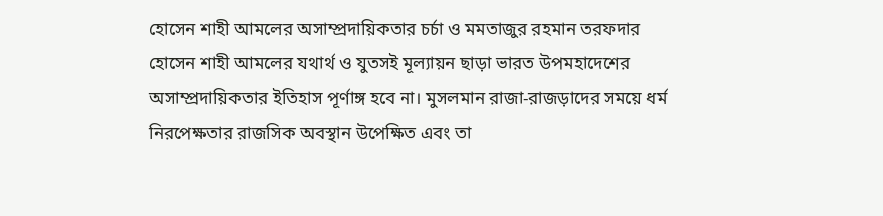হোসেন শাহী আমলের অসাম্প্রদায়িকতার চর্চা ও মমতাজুর রহমান তরফদার
হোসেন শাহী আমলের যথার্থ ও যুতসই মূল্যায়ন ছাড়া ভারত উপমহাদেশের অসাম্প্রদায়িকতার ইতিহাস পূর্ণাঙ্গ হবে না। মুসলমান রাজা-রাজড়াদের সময়ে ধর্ম নিরপেক্ষতার রাজসিক অবস্থান উপেক্ষিত এবং তা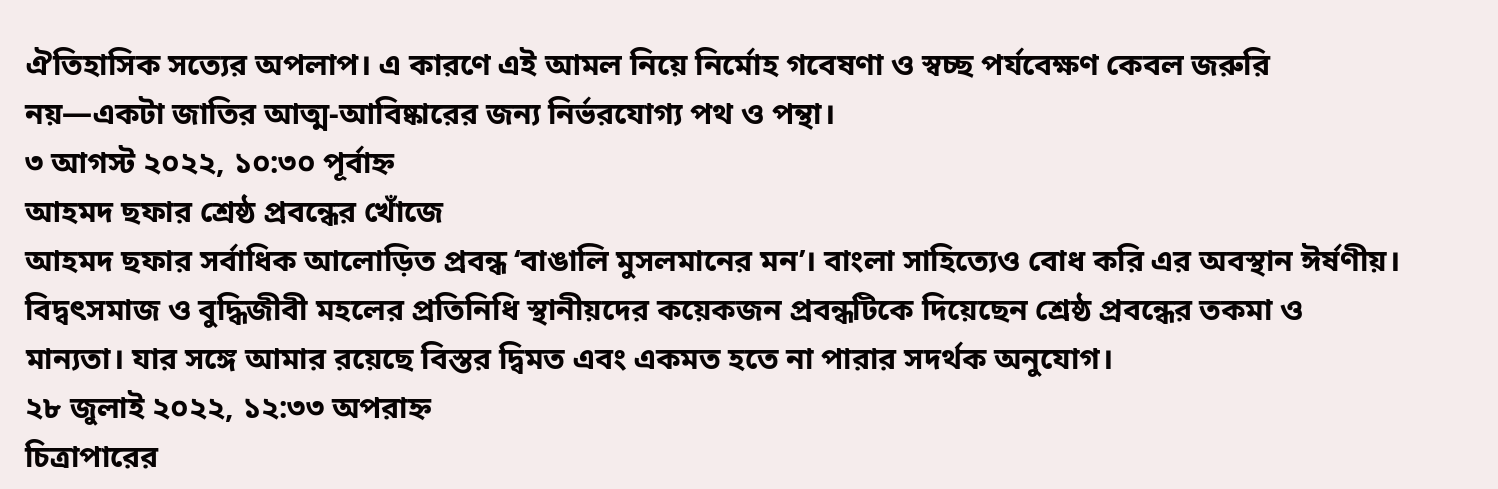ঐতিহাসিক সত্যের অপলাপ। এ কারণে এই আমল নিয়ে নির্মোহ গবেষণা ও স্বচ্ছ পর্যবেক্ষণ কেবল জরুরি নয়—একটা জাতির আত্ম-আবিষ্কারের জন্য নির্ভরযোগ্য পথ ও পন্থা।
৩ আগস্ট ২০২২, ১০:৩০ পূর্বাহ্ন
আহমদ ছফার শ্রেষ্ঠ প্রবন্ধের খোঁজে
আহমদ ছফার সর্বাধিক আলোড়িত প্রবন্ধ ‘বাঙালি মুসলমানের মন’। বাংলা সাহিত্যেও বোধ করি এর অবস্থান ঈর্ষণীয়। বিদ্বৎসমাজ ও বুদ্ধিজীবী মহলের প্রতিনিধি স্থানীয়দের কয়েকজন প্রবন্ধটিকে দিয়েছেন শ্রেষ্ঠ প্রবন্ধের তকমা ও মান্যতা। যার সঙ্গে আমার রয়েছে বিস্তর দ্বিমত এবং একমত হতে না পারার সদর্থক অনুযোগ।
২৮ জুলাই ২০২২, ১২:৩৩ অপরাহ্ন
চিত্রাপারের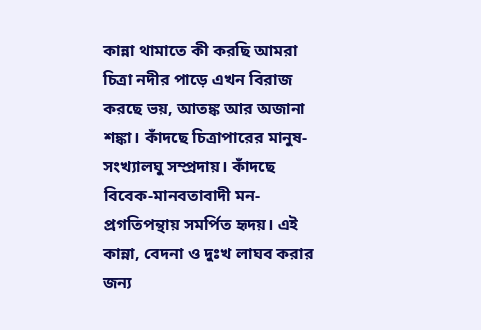কান্না থামাতে কী করছি আমরা
চিত্রা নদীর পাড়ে এখন বিরাজ করছে ভয়, আতঙ্ক আর অজানা শঙ্কা। কাঁদছে চিত্রাপারের মানুষ-সংখ্যালঘু সম্প্রদায়। কাঁদছে বিবেক-মানবতাবাদী মন-প্রগতিপন্থায় সমর্পিত হৃদয়। এই কান্না, বেদনা ও দুঃখ লাঘব করার জন্য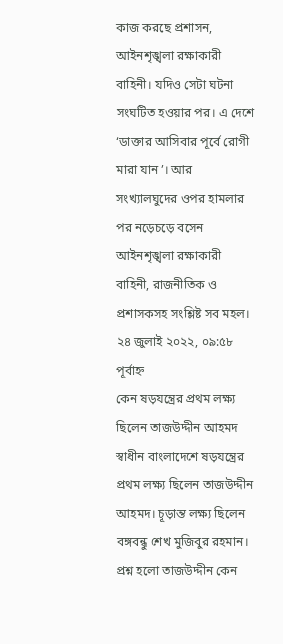কাজ করছে প্রশাসন, আইনশৃঙ্খলা রক্ষাকারী বাহিনী। যদিও সেটা ঘটনা সংঘটিত হওয়ার পর। এ দেশে ‘ডাক্তার আসিবার পূর্বে রোগী মারা যান’। আর সংখ্যালঘুদের ওপর হামলার পর নড়েচড়ে বসেন আইনশৃঙ্খলা রক্ষাকারী বাহিনী, রাজনীতিক ও প্রশাসকসহ সংশ্লিষ্ট সব মহল।
২৪ জুলাই ২০২২, ০৯:৫৮ পূর্বাহ্ন
কেন ষড়যন্ত্রের প্রথম লক্ষ্য ছিলেন তাজউদ্দীন আহমদ
স্বাধীন বাংলাদেশে ষড়যন্ত্রের প্রথম লক্ষ্য ছিলেন তাজউদ্দীন আহমদ। চূড়ান্ত লক্ষ্য ছিলেন বঙ্গবন্ধু শেখ মুজিবুর রহমান। প্রশ্ন হলো তাজউদ্দীন কেন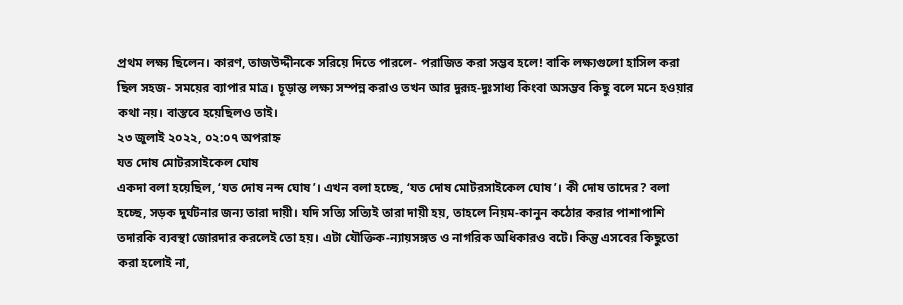প্রথম লক্ষ্য ছিলেন। কারণ, তাজউদ্দীনকে সরিয়ে দিতে পারলে- পরাজিত করা সম্ভব হলে! বাকি লক্ষ্যগুলো হাসিল করা ছিল সহজ- সময়ের ব্যাপার মাত্র। চূড়ান্ত লক্ষ্য সম্পন্ন করাও তখন আর দুরূহ-দুঃসাধ্য কিংবা অসম্ভব কিছু বলে মনে হওয়ার কথা নয়। বাস্তবে হয়েছিলও তাই।
২৩ জুলাই ২০২২, ০২:০৭ অপরাহ্ন
যত দোষ মোটরসাইকেল ঘোষ
একদা বলা হয়েছিল, ‘যত দোষ নন্দ ঘোষ’। এখন বলা হচ্ছে, ‘যত দোষ মোটরসাইকেল ঘোষ’। কী দোষ তাদের? বলা হচ্ছে, সড়ক দুর্ঘটনার জন্য তারা দায়ী। যদি সত্যি সত্যিই তারা দায়ী হয়, তাহলে নিয়ম-কানুন কঠোর করার পাশাপাশি তদারকি ব্যবস্থা জোরদার করলেই তো হয়। এটা যৌক্তিক-ন্যায়সঙ্গত ও নাগরিক অধিকারও বটে। কিন্তু এসবের কিছুতো করা হলোই না,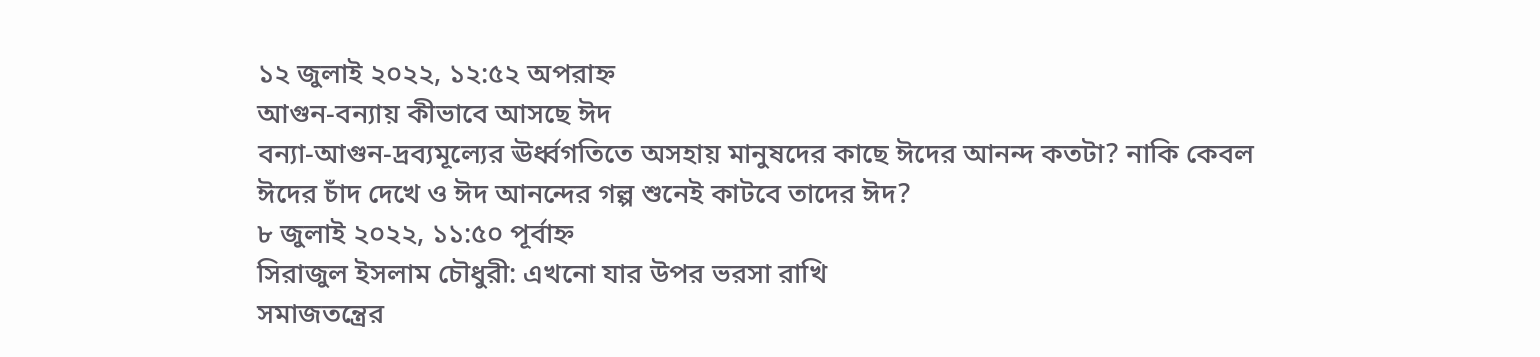১২ জুলাই ২০২২, ১২:৫২ অপরাহ্ন
আগুন-বন্যায় কীভাবে আসছে ঈদ
বন্যা-আগুন-দ্রব্যমূল্যের ঊর্ধ্বগতিতে অসহায় মানুষদের কাছে ঈদের আনন্দ কতটা? নাকি কেবল ঈদের চাঁদ দেখে ও ঈদ আনন্দের গল্প শুনেই কাটবে তাদের ঈদ?
৮ জুলাই ২০২২, ১১:৫০ পূর্বাহ্ন
সিরাজুল ইসলাম চৌধুরী: এখনো যার উপর ভরসা রাখি
সমাজতন্ত্রের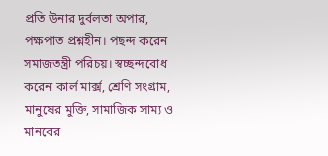প্রতি উনার দুর্বলতা অপার, পক্ষপাত প্রশ্নহীন। পছন্দ করেন সমাজতন্ত্রী পরিচয়। স্বচ্ছন্দবোধ করেন কার্ল মার্ক্স, শ্রেণি সংগ্রাম, মানুষের মুক্তি, সামাজিক সাম্য ও মানবের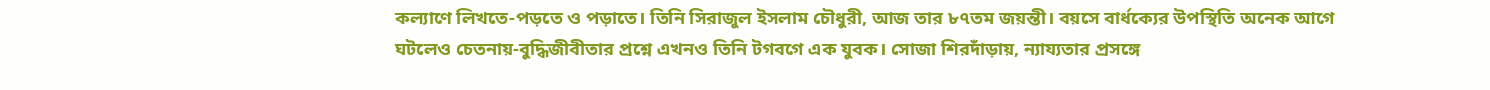কল্যাণে লিখতে-পড়তে ও পড়াতে। তিনি সিরাজুল ইসলাম চৌধুরী, আজ তার ৮৭তম জয়ন্তী। বয়সে বার্ধক্যের উপস্থিতি অনেক আগে ঘটলেও চেতনায়-বুদ্ধিজীবীতার প্রশ্নে এখনও তিনি টগবগে এক যুবক। সোজা শিরদাঁড়ায়, ন্যায্যতার প্রসঙ্গে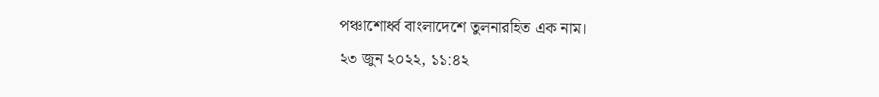পঞ্চাশোর্ধ্ব বাংলাদেশে তুলনারহিত এক নাম।
২৩ জুন ২০২২, ১১:৪২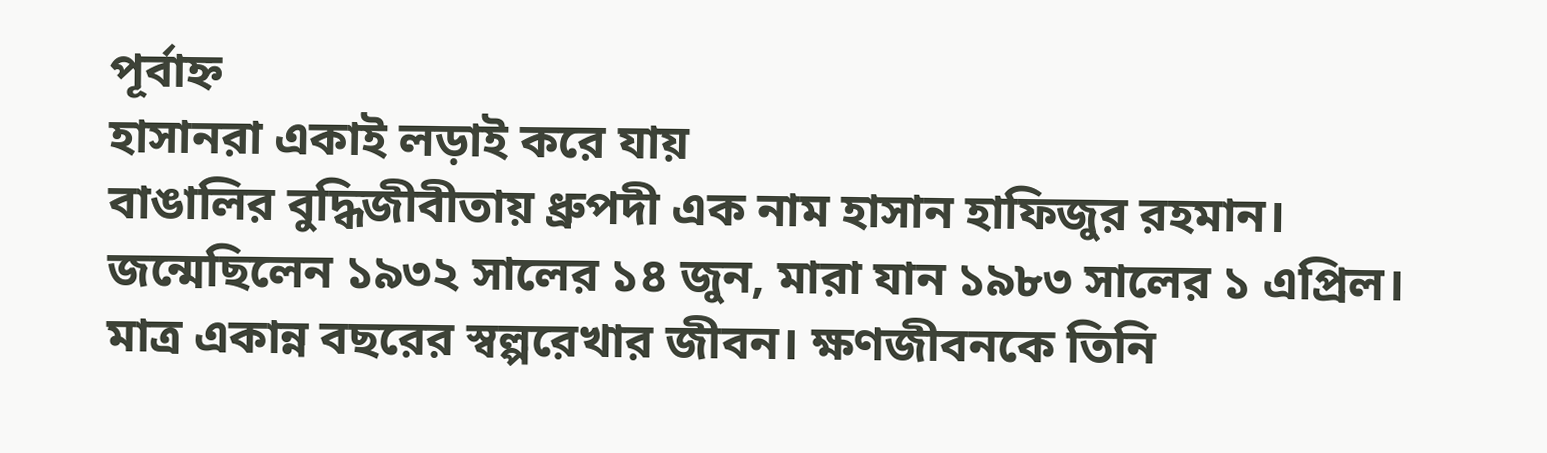পূর্বাহ্ন
হাসানরা একাই লড়াই করে যায়
বাঙালির বুদ্ধিজীবীতায় ধ্রুপদী এক নাম হাসান হাফিজুর রহমান। জন্মেছিলেন ১৯৩২ সালের ১৪ জুন, মারা যান ১৯৮৩ সালের ১ এপ্রিল। মাত্র একান্ন বছরের স্বল্পরেখার জীবন। ক্ষণজীবনকে তিনি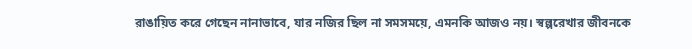রাঙায়িত করে গেছেন নানাভাবে, যার নজির ছিল না সমসময়ে, এমনকি আজও নয়। স্বল্পরেখার জীবনকে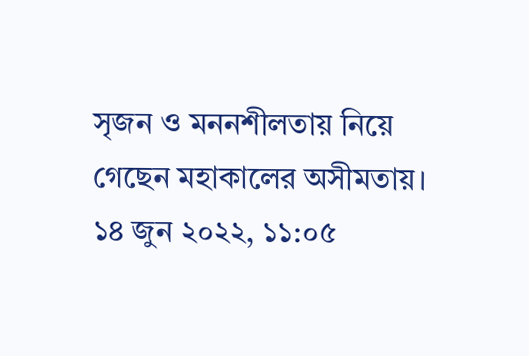সৃজন ও মননশীলতায় নিয়ে গেছেন মহাকালের অসীমতায়।
১৪ জুন ২০২২, ১১:০৫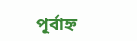পূর্বাহ্ন